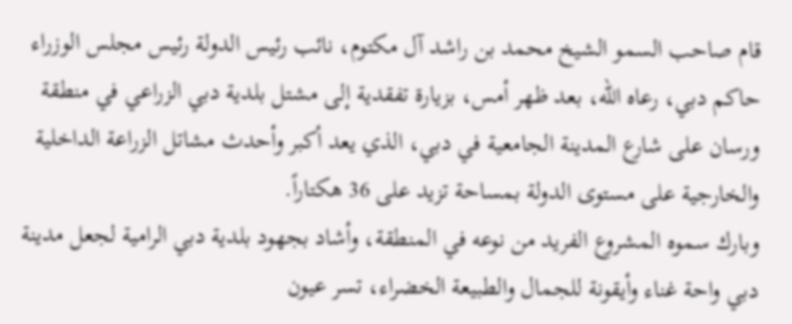قام صاحب السمو الشيخ محمد بن راشد آل مكتوم، نائب رئيس الدولة رئيس مجلس الوزراء حاكم دبي، رعاه الله، بعد ظهر أمس، بزيارة تفقدية إلى مشتل بلدية دبي الزراعي في منطقة ورسان على شارع المدينة الجامعية في دبي، الذي يعد أكبر وأحدث مشاتل الزراعة الداخلية والخارجية على مستوى الدولة بمساحة تزيد على 36 هكتاراً.
وبارك سموه المشروع الفريد من نوعه في المنطقة، وأشاد بجهود بلدية دبي الرامية لجعل مدينة دبي واحة غناء وأيقونة للجمال والطبيعة الخضراء، تسر عيون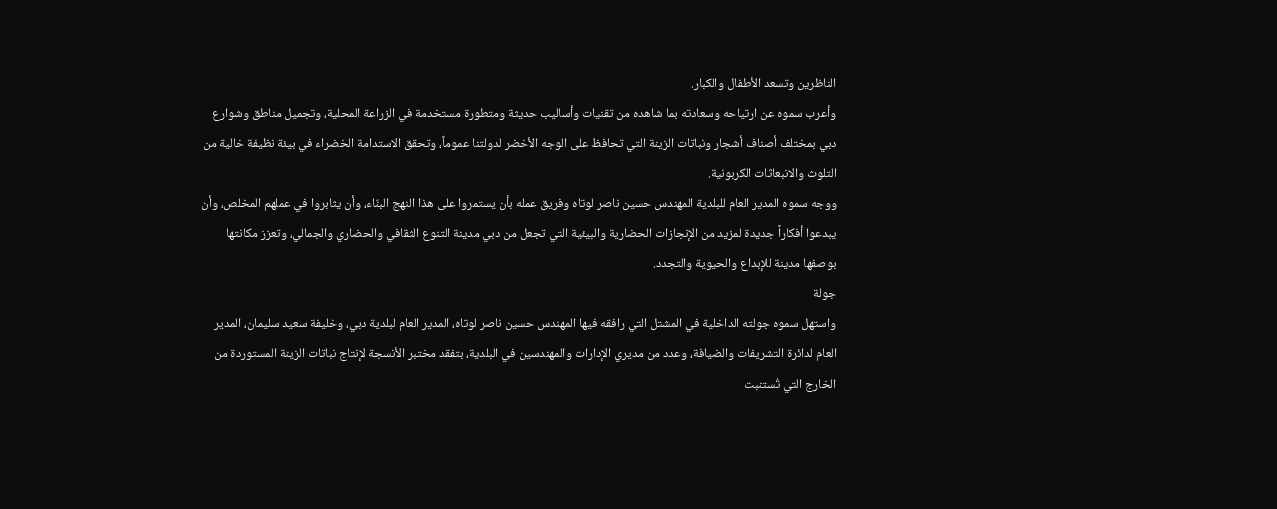الناظرين وتسعد الأطفال والكبار.
وأعرب سموه عن ارتياحه وسعادته بما شاهده من تقنيات وأساليب حديثة ومتطورة مستخدمة في الزراعة المحلية، وتجميل مناطق وشوارع دبي بمختلف أصناف أشجار ونباتات الزينة التي تحافظ على الوجه الأخضر لدولتنا عموماً، وتحقق الاستدامة الخضراء في بيئة نظيفة خالية من التلوث والانبعاثات الكربونية.
ووجه سموه المدير العام للبلدية المهندس حسين ناصر لوتاه وفريق عمله بأن يستمروا على هذا النهج البنّاء، وأن يثابروا في عملهم المخلص، وأن يبدعوا أفكاراً جديدة لمزيد من الإنجازات الحضارية والبيئية التي تجعل من دبي مدينة التنوع الثقافي والحضاري والجمالي، وتعزز مكانتها بوصفها مدينة للإبداع والحيوية والتجدد.
جولة
واستهل سموه جولته الداخلية في المشتل التي رافقه فيها المهندس حسين ناصر لوتاه، المدير العام لبلدية دبي، وخليفة سعيد سليمان، المدير العام لدائرة التشريفات والضيافة، وعدد من مديري الإدارات والمهندسين في البلدية، بتفقد مختبر الأنسجة لإنتاج نباتات الزينة المستوردة من الخارج التي تُستنبت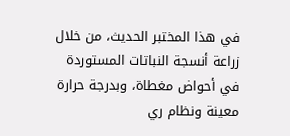في هذا المختبر الحديث، من خلال زراعة أنسجة النباتات المستوردة في أحواض مغطاة، وبدرجة حرارة معينة ونظام ري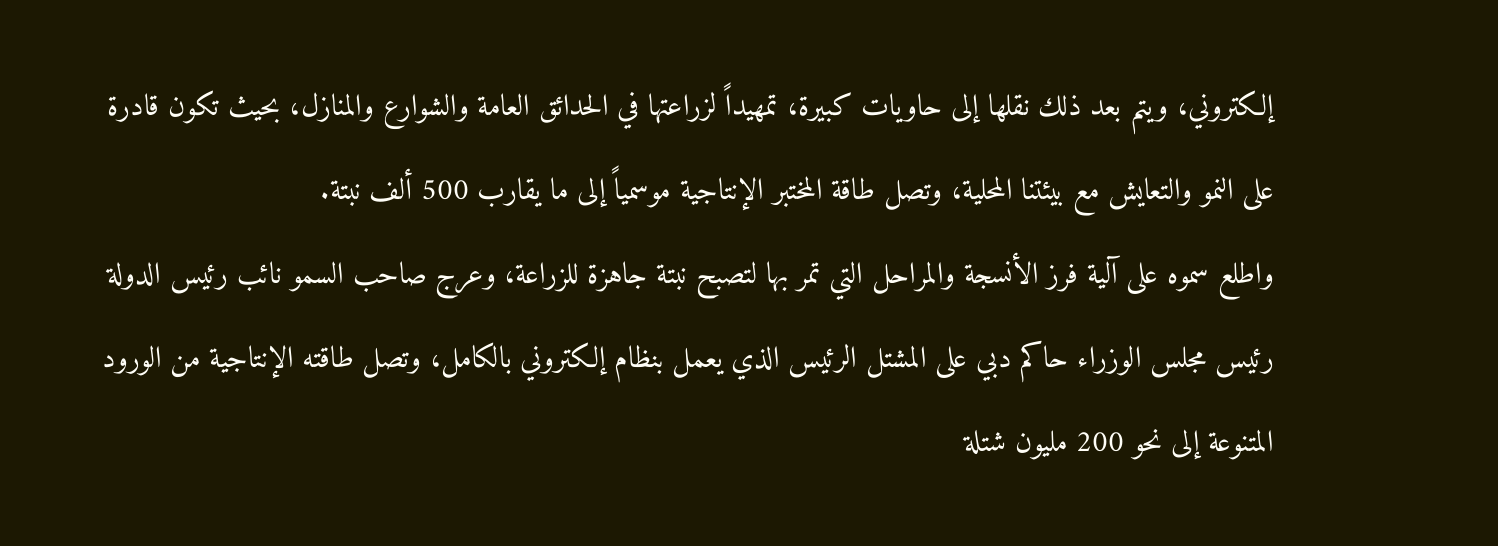إلكتروني، ويتم بعد ذلك نقلها إلى حاويات كبيرة، تمهيداً لزراعتها في الحدائق العامة والشوارع والمنازل، بحيث تكون قادرة على النمو والتعايش مع بيئتنا المحلية، وتصل طاقة المختبر الإنتاجية موسمياً إلى ما يقارب 500 ألف نبتة.
واطلع سموه على آلية فرز الأنسجة والمراحل التي تمر بها لتصبح نبتة جاهزة للزراعة، وعرج صاحب السمو نائب رئيس الدولة رئيس مجلس الوزراء حاكم دبي على المشتل الرئيس الذي يعمل بنظام إلكتروني بالكامل، وتصل طاقته الإنتاجية من الورود المتنوعة إلى نحو 200 مليون شتلة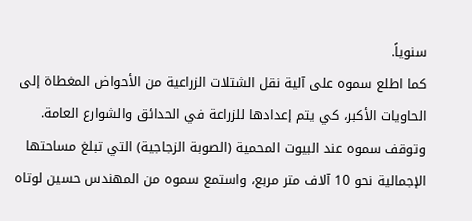سنوياً.
كما اطلع سموه على آلية نقل الشتلات الزراعية من الأحواض المغطاة إلى الحاويات الأكبر، كي يتم إعدادها للزراعة في الحدائق والشوارع العامة.
وتوقف سموه عند البيوت المحمية (الصوبة الزجاجية) التي تبلغ مساحتها الإجمالية نحو 10 آلاف متر مربع، واستمع سموه من المهندس حسين لوتاه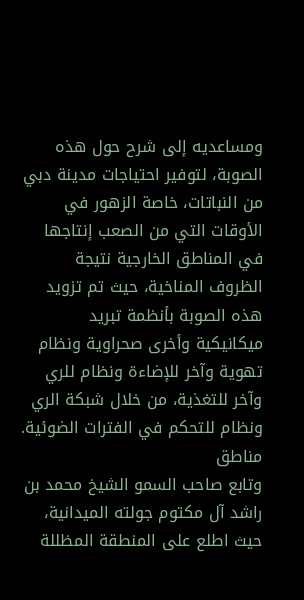ومساعديه إلى شرح حول هذه الصوبة، لتوفير احتياجات مدينة دبي من النباتات، خاصة الزهور في الأوقات التي من الصعب إنتاجها في المناطق الخارجية نتيجة الظروف المناخية، حيث تم تزويد هذه الصوبة بأنظمة تبريد ميكانيكية وأخرى صحراوية ونظام تهوية وآخر للإضاءة ونظام للري وآخر للتغذية، من خلال شبكة الري ونظام للتحكم في الفترات الضوئية.
مناطق
وتابع صاحب السمو الشيخ محمد بن راشد آل مكتوم جولته الميدانية، حيث اطلع على المنطقة المظللة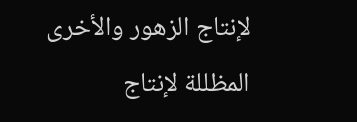لإنتاج الزهور والأخرى المظللة لإنتاج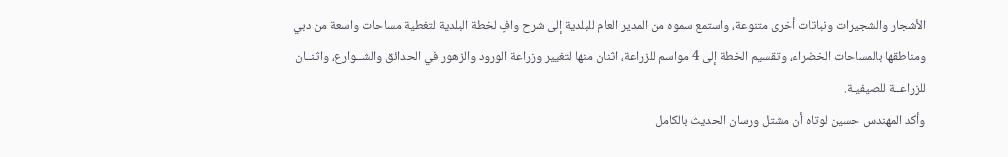الأشجار والشجيرات ونباتات أخرى متنوعة، واستمع سموه من المدير العام للبلدية إلى شرح وافٍ لخطة البلدية لتغطية مساحات واسعة من دبي ومناطقها بالمساحات الخضراء، وتقسيم الخطة إلى 4 مواسم للزراعة، اثنان منها لتغيير وزراعة الورود والزهور في الحدائق والشــوارع، واثنــان للزراعــة للصيفيـة.
وأكد المهندس حسين لوتاه أن مشتل ورسان الحديث بالكامل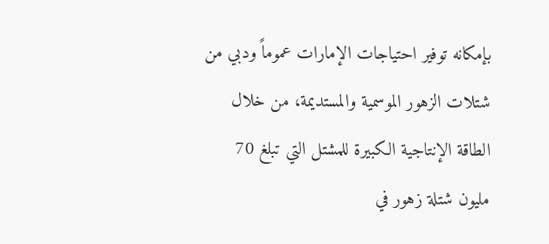بإمكانه توفير احتياجات الإمارات عموماً ودبي من شتلات الزهور الموسمية والمستديمة، من خلال الطاقة الإنتاجية الكبيرة للمشتل التي تبلغ 70 مليون شتلة زهور في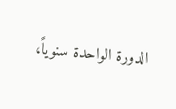الدورة الواحدة سنوياً،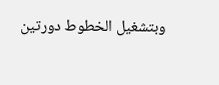وبتشغيل الخطوط دورتين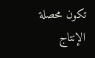تكون محصلة الإنتاج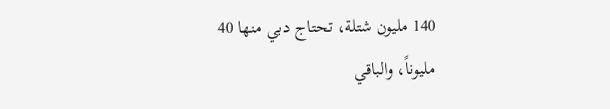140 مليون شتلة، تحتاج دبي منها 40 مليوناً، والباقي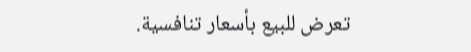تعرض للبيع بأسعار تنافسية.